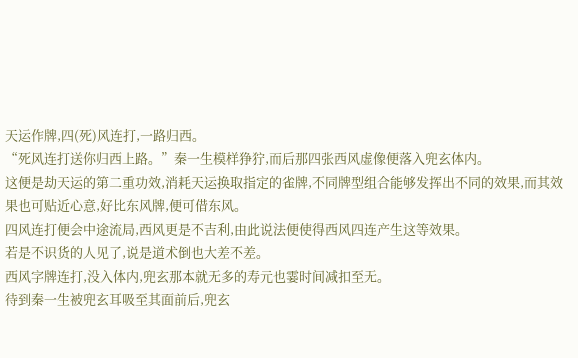天运作牌,四(死)风连打,一路归西。
“死风连打送你归西上路。”秦一生模样狰狞,而后那四张西风虚像便落入兜玄体内。
这便是劫天运的第二重功效,消耗天运换取指定的雀牌,不同牌型组合能够发挥出不同的效果,而其效果也可贴近心意,好比东风牌,便可借东风。
四风连打便会中途流局,西风更是不吉利,由此说法便使得西风四连产生这等效果。
若是不识货的人见了,说是道术倒也大差不差。
西风字牌连打,没入体内,兜玄那本就无多的寿元也霎时间减扣至无。
待到秦一生被兜玄耳吸至其面前后,兜玄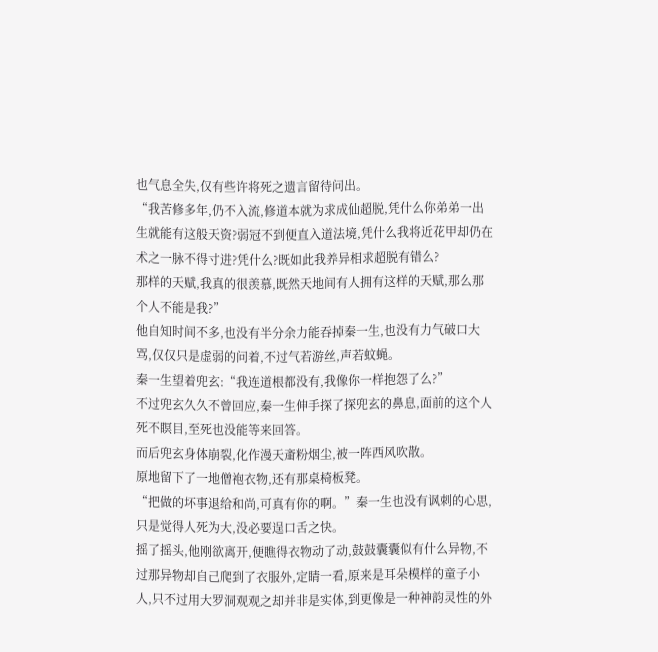也气息全失,仅有些许将死之遗言留待问出。
“我苦修多年,仍不入流,修道本就为求成仙超脱,凭什么你弟弟一出生就能有这般天资?弱冠不到便直入道法境,凭什么我将近花甲却仍在术之一脉不得寸进?凭什么?既如此我养异相求超脱有错么?
那样的天赋,我真的很羡慕,既然天地间有人拥有这样的天赋,那么那个人不能是我?”
他自知时间不多,也没有半分余力能吞掉秦一生,也没有力气破口大骂,仅仅只是虚弱的问着,不过气若游丝,声若蚊蝇。
秦一生望着兜玄:“我连道根都没有,我像你一样抱怨了么?”
不过兜玄久久不曾回应,秦一生伸手探了探兜玄的鼻息,面前的这个人死不瞑目,至死也没能等来回答。
而后兜玄身体崩裂,化作漫天齑粉烟尘,被一阵西风吹散。
原地留下了一地僧袍衣物,还有那桌椅板凳。
“把做的坏事退给和尚,可真有你的啊。”秦一生也没有讽刺的心思,只是觉得人死为大,没必要逞口舌之快。
摇了摇头,他刚欲离开,便瞧得衣物动了动,鼓鼓囊囊似有什么异物,不过那异物却自己爬到了衣服外,定睛一看,原来是耳朵模样的童子小人,只不过用大罗洞观观之却并非是实体,到更像是一种神韵灵性的外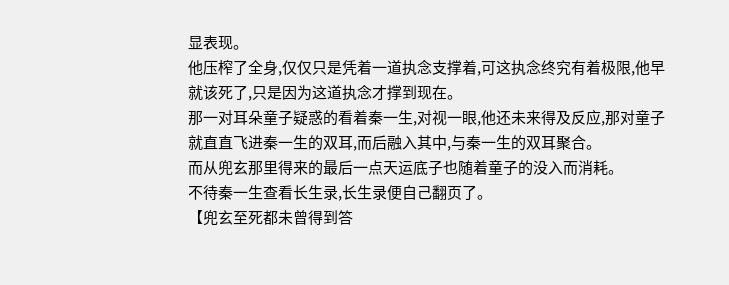显表现。
他压榨了全身,仅仅只是凭着一道执念支撑着,可这执念终究有着极限,他早就该死了,只是因为这道执念才撑到现在。
那一对耳朵童子疑惑的看着秦一生,对视一眼,他还未来得及反应,那对童子就直直飞进秦一生的双耳,而后融入其中,与秦一生的双耳聚合。
而从兜玄那里得来的最后一点天运底子也随着童子的没入而消耗。
不待秦一生查看长生录,长生录便自己翻页了。
【兜玄至死都未曾得到答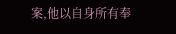案,他以自身所有奉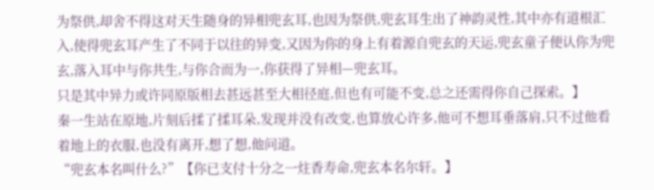为祭供,却舍不得这对天生随身的异相兜玄耳,也因为祭供,兜玄耳生出了神韵灵性,其中亦有道根汇入,使得兜玄耳产生了不同于以往的异变,又因为你的身上有着源自兜玄的天运,兜玄童子便认你为兜玄,落入耳中与你共生,与你合而为一,你获得了异相—兜玄耳。
只是其中异力或许同原版相去甚远甚至大相径庭,但也有可能不变,总之还需得你自己探索。】
秦一生站在原地,片刻后揉了揉耳朵,发现并没有改变,也算放心许多,他可不想耳垂落肩,只不过他看着地上的衣服,也没有离开,想了想,他问道。
“兜玄本名叫什么?”【你已支付十分之一炷香寿命,兜玄本名尔轩。】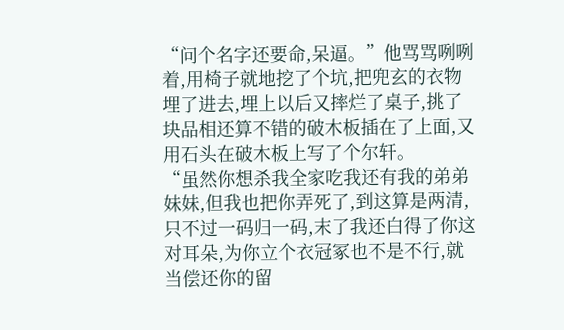“问个名字还要命,呆逼。”他骂骂咧咧着,用椅子就地挖了个坑,把兜玄的衣物埋了进去,埋上以后又摔烂了桌子,挑了块品相还算不错的破木板插在了上面,又用石头在破木板上写了个尔轩。
“虽然你想杀我全家吃我还有我的弟弟妹妹,但我也把你弄死了,到这算是两清,只不过一码归一码,末了我还白得了你这对耳朵,为你立个衣冠冢也不是不行,就当偿还你的留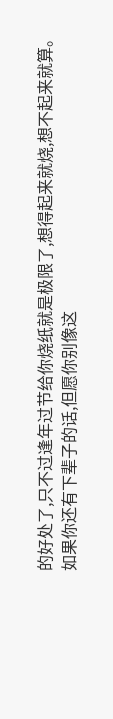的好处了,只不过逢年过节给你烧纸就是极限了,想得起来就烧,想不起来就算。
如果你还有下辈子的话,但愿你别像这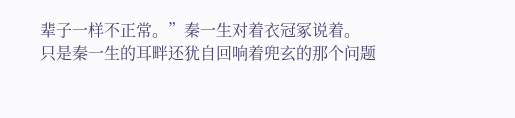辈子一样不正常。”秦一生对着衣冠冢说着。
只是秦一生的耳畔还犹自回响着兜玄的那个问题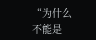“为什么不能是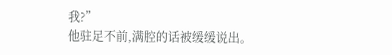我?”
他驻足不前,满腔的话被缓缓说出。